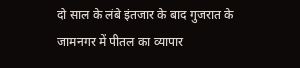दो साल के लंबे इंतजार के बाद गुजरात के जामनगर में पीतल का व्यापार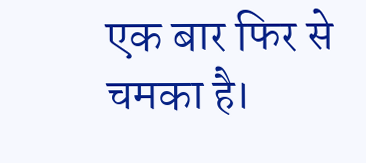एक बार फिर से चमका है।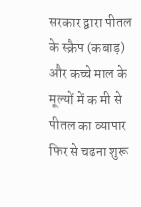सरकार द्वारा पीतल के स्क्रैप (कबाड़) और कच्चे माल के मूल्यों में क मी से पीतल का व्यापार फिर से चढना शुरू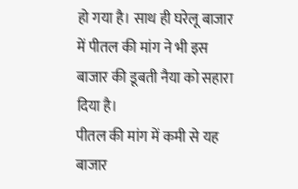हो गया है। साथ ही घरेलू बाजार में पीतल की मांग ने भी इस बाजार की डूबती नैया को सहारा दिया है।
पीतल की मांग में कमी से यह बाजार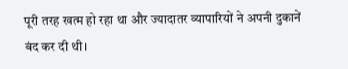पूरी तरह खत्म हो रहा था और ज्यादातर व्यापारियों ने अपनी दुकानें बंद कर दी थी।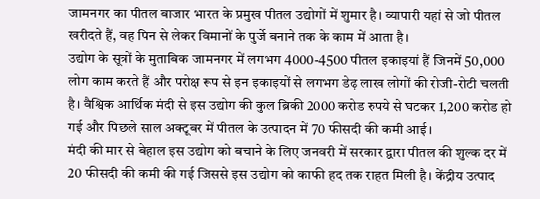जामनगर का पीतल बाजार भारत के प्रमुख पीतल उद्योगों में शुमार है। व्यापारी यहां से जो पीतल खरीदते हैं, वह पिन से लेकर विमानों के पुर्जे बनाने तक के काम में आता है।
उद्योग के सूत्रों के मुताबिक जामनगर में लगभग 4000-4500 पीतल इकाइयां हैं जिनमें 50,000 लोग काम करते हैं और परोक्ष रूप से इन इकाइयों से लगभग डेढ़ लाख लोगों की रोजी-रोटी चलती है। वैश्विक आर्थिक मंदी से इस उद्योग की कुल ब्रिकी 2000 करोड रुपये से घटकर 1,200 करोड हो गई और पिछले साल अक्टूबर में पीतल के उत्पादन में 70 फीसदी की कमी आई।
मंदी की मार से बेहाल इस उद्योग को बचाने के लिए जनवरी में सरकार द्वारा पीतल की शुल्क दर में 20 फीसदी की कमी की गई जिससे इस उद्योग को काफी हद तक राहत मिली है। केंद्रीय उत्पाद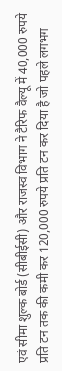एवं सीमा शुल्क बोर्ड (सीबीईसी) और राजस्व विभाग ने टैरिफ वैल्यू में 40,000 रुपये प्रति टन तक की कमी कर 120,000 रुपये प्रति टन कर दिया है जो पहले लगभग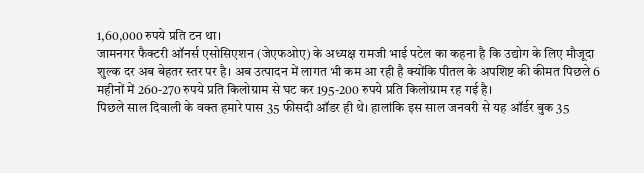1,60,000 रुपये प्रति टन था।
जामनगर फैक्टरी ऑनर्स एसोसिएशन (जेएफओए) के अध्यक्ष रामजी भाई पटेल का कहना है कि उद्योग के लिए मौजूदा शुल्क दर अब बेहतर स्तर पर है। अब उत्पादन में लागत भी कम आ रही है क्योंकि पीतल के अपशिष्ट की कीमत पिछले 6 महीनों में 260-270 रुपये प्रति किलोग्राम से घट कर 195-200 रुपये प्रति किलोग्राम रह गई है।
पिछले साल दिवाली के वक्त हमारे पास 35 फीसदी ऑडर ही थे। हालांकि इस साल जनवरी से यह ऑर्डर बुक 35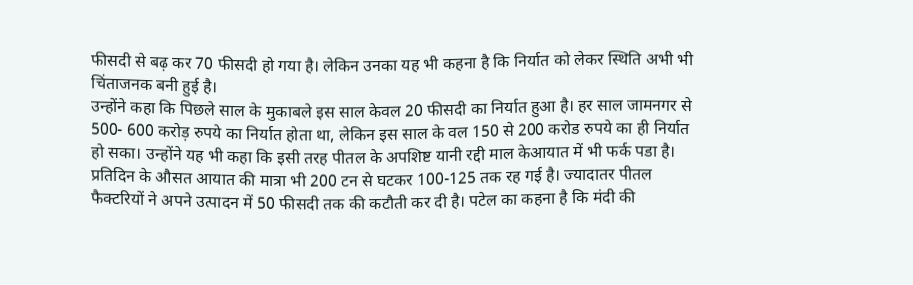फीसदी से बढ़ कर 70 फीसदी हो गया है। लेकिन उनका यह भी कहना है कि निर्यात को लेकर स्थिति अभी भी चिंताजनक बनी हुई है।
उन्होंने कहा कि पिछले साल के मुकाबले इस साल केवल 20 फीसदी का निर्यात हुआ है। हर साल जामनगर से 500- 600 करोड़ रुपये का निर्यात होता था, लेकिन इस साल के वल 150 से 200 करोड रुपये का ही निर्यात हो सका। उन्होंने यह भी कहा कि इसी तरह पीतल के अपशिष्ट यानी रद्दी माल केआयात में भी फर्क पडा है।
प्रतिदिन के औसत आयात की मात्रा भी 200 टन से घटकर 100-125 तक रह गई है। ज्यादातर पीतल फैक्टरियों ने अपने उत्पादन में 50 फीसदी तक की कटौती कर दी है। पटेल का कहना है कि मंदी की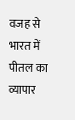वजह से भारत में पीतल का व्यापार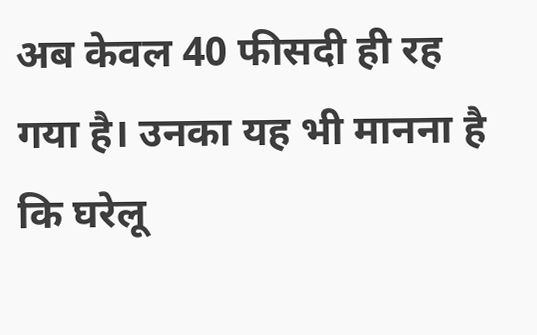अब केवल 40 फीसदी ही रह गया है। उनका यह भी मानना है कि घरेलू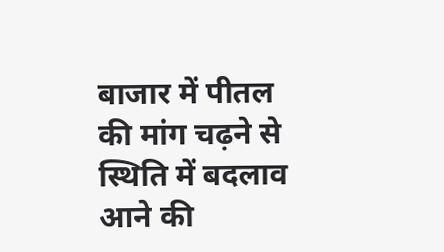बाजार में पीतल की मांग चढ़ने से स्थिति में बदलाव आने की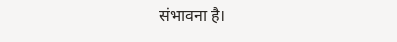संभावना है।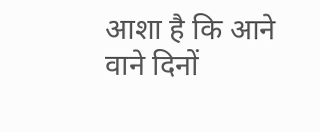आशा है कि आने वाने दिनों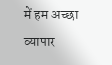में हम अच्छा व्यापार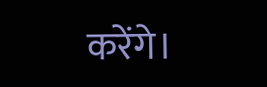करेंगे।